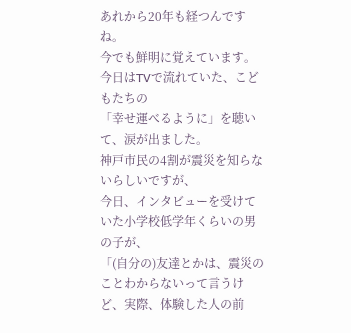あれから20年も経つんですね。
今でも鮮明に覚えています。
今日はTVで流れていた、こどもたちの
「幸せ運べるように」を聴いて、涙が出ました。
神戸市民の4割が震災を知らないらしいですが、
今日、インタビューを受けていた小学校低学年くらいの男の子が、
「(自分の)友達とかは、震災のことわからないって言うけど、実際、体験した人の前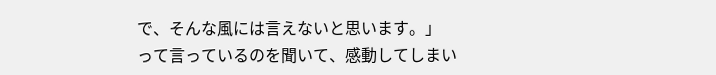で、そんな風には言えないと思います。」
って言っているのを聞いて、感動してしまい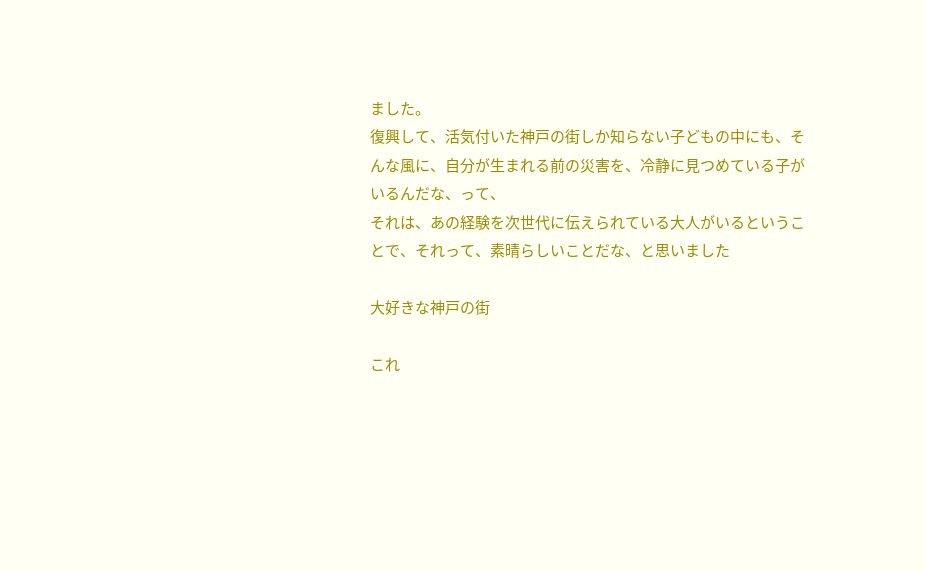ました。
復興して、活気付いた神戸の街しか知らない子どもの中にも、そんな風に、自分が生まれる前の災害を、冷静に見つめている子がいるんだな、って、
それは、あの経験を次世代に伝えられている大人がいるということで、それって、素晴らしいことだな、と思いました

大好きな神戸の街

これ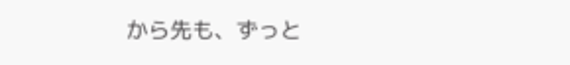から先も、ずっと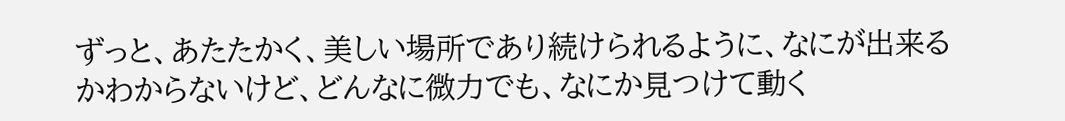ずっと、あたたかく、美しい場所であり続けられるように、なにが出来るかわからないけど、どんなに微力でも、なにか見つけて動く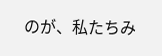のが、私たちみ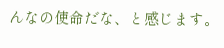んなの使命だな、と感じます。